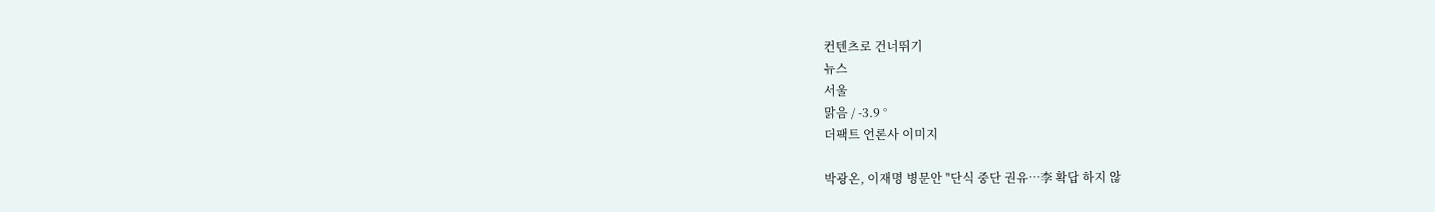컨텐츠로 건너뛰기
뉴스
서울
맑음 / -3.9 °
더팩트 언론사 이미지

박광온, 이재명 병문안 "단식 중단 권유…李 확답 하지 않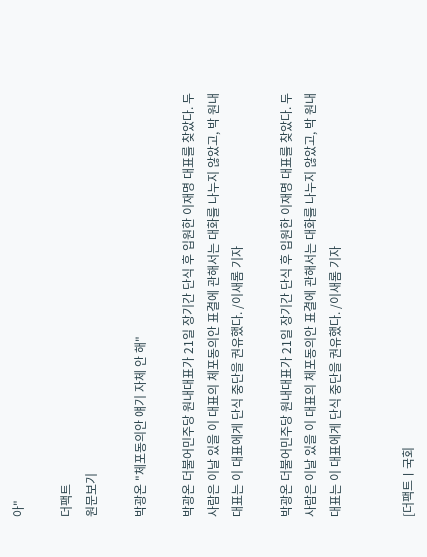아"

더팩트
원문보기

박광온 "체포동의안 얘기 자체 안 해"

박광온 더불어민주당 원내대표가 21일 장기간 단식 후 입원한 이재명 대표를 찾았다. 두 사람은 이날 있을 이 대표의 체포동의안 표결에 관해서는 대화를 나누지 않았고, 박 원내대표는 이 대표에게 단식 중단을 권유했다. /이새롬 기자

박광온 더불어민주당 원내대표가 21일 장기간 단식 후 입원한 이재명 대표를 찾았다. 두 사람은 이날 있을 이 대표의 체포동의안 표결에 관해서는 대화를 나누지 않았고, 박 원내대표는 이 대표에게 단식 중단을 권유했다. /이새롬 기자


[더팩트ㅣ국회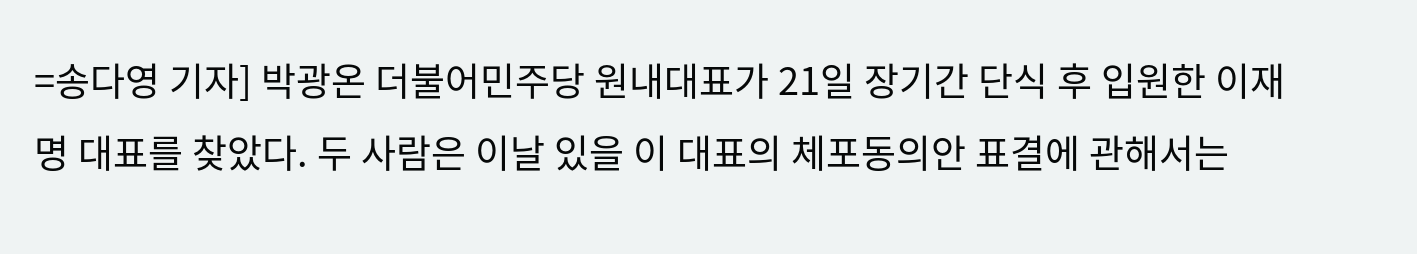=송다영 기자] 박광온 더불어민주당 원내대표가 21일 장기간 단식 후 입원한 이재명 대표를 찾았다. 두 사람은 이날 있을 이 대표의 체포동의안 표결에 관해서는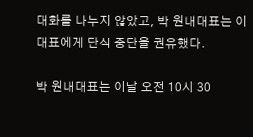대화를 나누지 않았고, 박 원내대표는 이 대표에게 단식 중단을 권유했다.

박 원내대표는 이날 오전 10시 30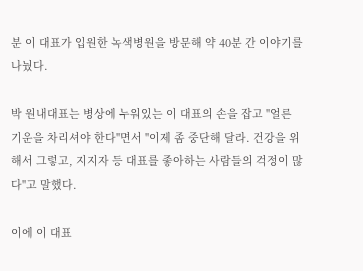분 이 대표가 입원한 녹색병원을 방문해 약 40분 간 이야기를 나눴다.

박 원내대표는 병상에 누워있는 이 대표의 손을 잡고 "얼른 기운을 차리셔야 한다"면서 "이제 좀 중단해 달라. 건강을 위해서 그렇고, 지지자 등 대표를 좋아하는 사람들의 걱정이 많다"고 말했다.

이에 이 대표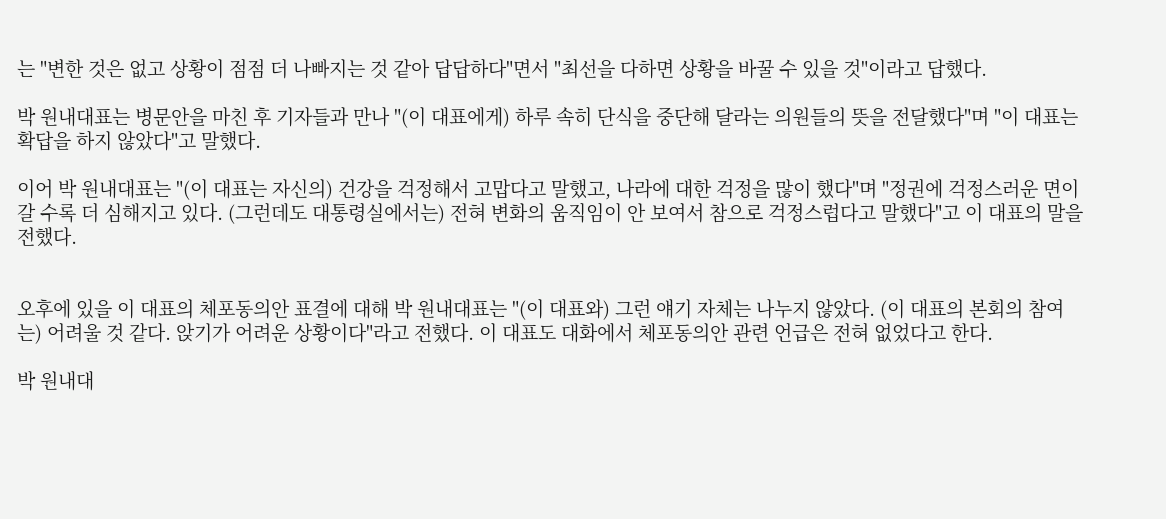는 "변한 것은 없고 상황이 점점 더 나빠지는 것 같아 답답하다"면서 "최선을 다하면 상황을 바꿀 수 있을 것"이라고 답했다.

박 원내대표는 병문안을 마친 후 기자들과 만나 "(이 대표에게) 하루 속히 단식을 중단해 달라는 의원들의 뜻을 전달했다"며 "이 대표는 확답을 하지 않았다"고 말했다.

이어 박 원내대표는 "(이 대표는 자신의) 건강을 걱정해서 고맙다고 말했고, 나라에 대한 걱정을 많이 했다"며 "정권에 걱정스러운 면이 갈 수록 더 심해지고 있다. (그런데도 대통령실에서는) 전혀 변화의 움직임이 안 보여서 참으로 걱정스럽다고 말했다"고 이 대표의 말을 전했다.


오후에 있을 이 대표의 체포동의안 표결에 대해 박 원내대표는 "(이 대표와) 그런 얘기 자체는 나누지 않았다. (이 대표의 본회의 참여는) 어려울 것 같다. 앉기가 어려운 상황이다"라고 전했다. 이 대표도 대화에서 체포동의안 관련 언급은 전혀 없었다고 한다.

박 원내대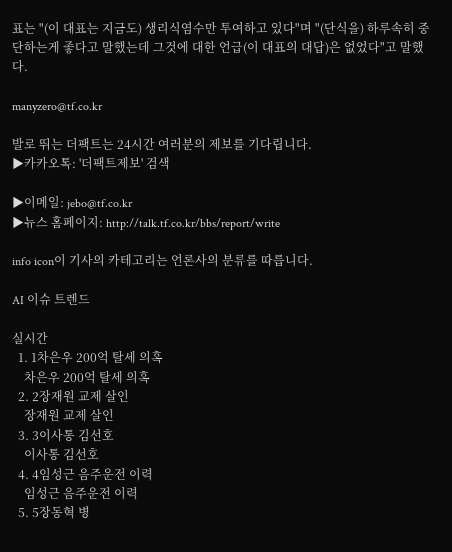표는 "(이 대표는 지금도) 생리식염수만 투여하고 있다"며 "(단식을) 하루속히 중단하는게 좋다고 말했는데 그것에 대한 언급(이 대표의 대답)은 없었다"고 말했다.

manyzero@tf.co.kr

발로 뛰는 더팩트는 24시간 여러분의 제보를 기다립니다.
▶카카오톡: '더팩트제보' 검색

▶이메일: jebo@tf.co.kr
▶뉴스 홈페이지: http://talk.tf.co.kr/bbs/report/write

info icon이 기사의 카테고리는 언론사의 분류를 따릅니다.

AI 이슈 트렌드

실시간
  1. 1차은우 200억 탈세 의혹
    차은우 200억 탈세 의혹
  2. 2장재원 교제 살인
    장재원 교제 살인
  3. 3이사통 김선호
    이사통 김선호
  4. 4임성근 음주운전 이력
    임성근 음주운전 이력
  5. 5장동혁 병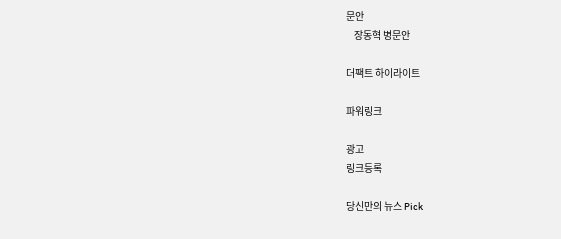문안
    장동혁 병문안

더팩트 하이라이트

파워링크

광고
링크등록

당신만의 뉴스 Pick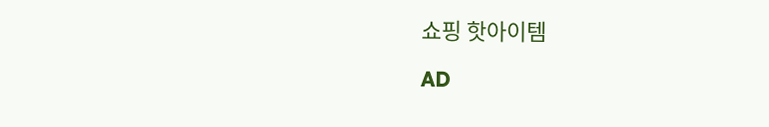쇼핑 핫아이템

AD